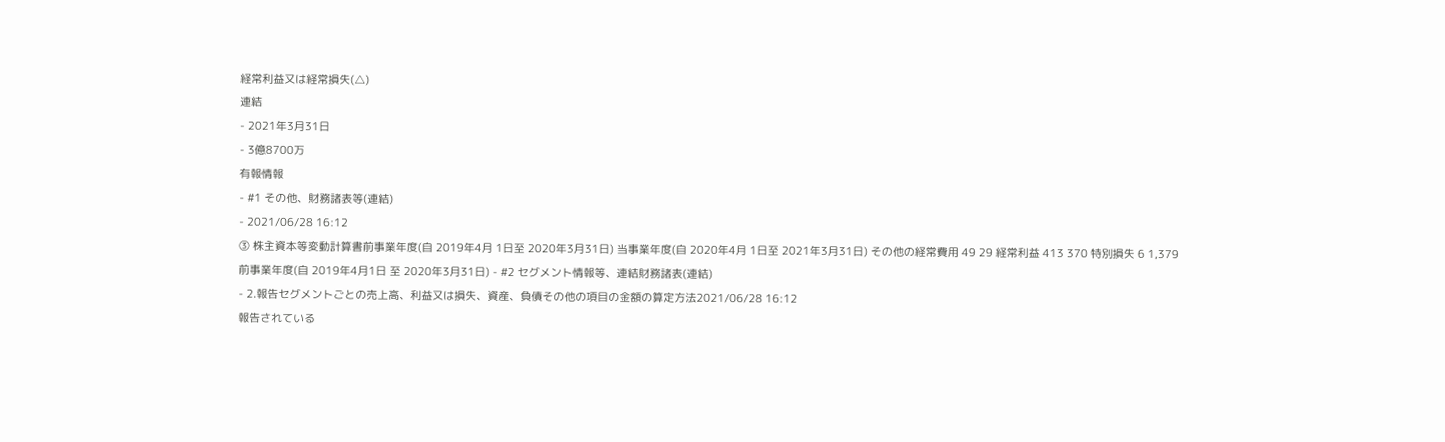経常利益又は経常損失(△)
連結
- 2021年3月31日
- 3億8700万
有報情報
- #1 その他、財務諸表等(連結)
- 2021/06/28 16:12
③ 株主資本等変動計算書前事業年度(自 2019年4月 1日至 2020年3月31日) 当事業年度(自 2020年4月 1日至 2021年3月31日) その他の経常費用 49 29 経常利益 413 370 特別損失 6 1,379
前事業年度(自 2019年4月1日 至 2020年3月31日) - #2 セグメント情報等、連結財務諸表(連結)
- 2.報告セグメントごとの売上高、利益又は損失、資産、負債その他の項目の金額の算定方法2021/06/28 16:12
報告されている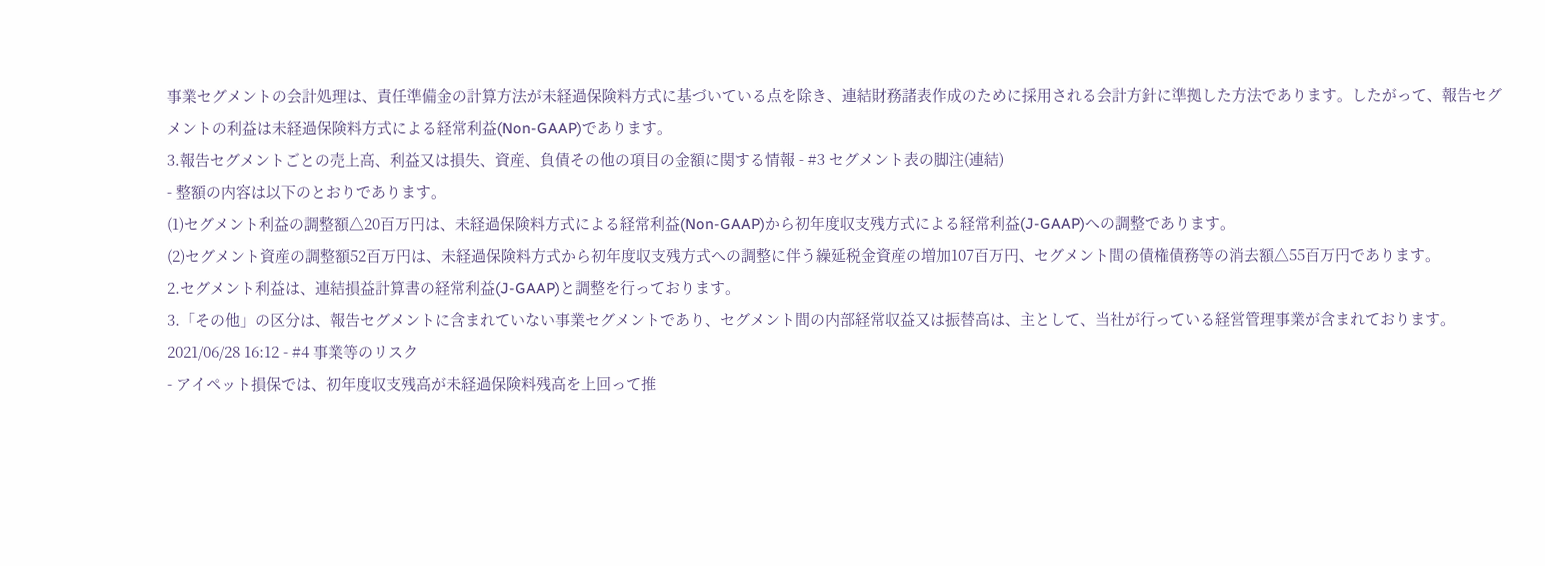事業セグメントの会計処理は、責任準備金の計算方法が未経過保険料方式に基づいている点を除き、連結財務諸表作成のために採用される会計方針に準拠した方法であります。したがって、報告セグメントの利益は未経過保険料方式による経常利益(Non-GAAP)であります。
3.報告セグメントごとの売上高、利益又は損失、資産、負債その他の項目の金額に関する情報 - #3 セグメント表の脚注(連結)
- 整額の内容は以下のとおりであります。
(1)セグメント利益の調整額△20百万円は、未経過保険料方式による経常利益(Non-GAAP)から初年度収支残方式による経常利益(J-GAAP)への調整であります。
(2)セグメント資産の調整額52百万円は、未経過保険料方式から初年度収支残方式への調整に伴う繰延税金資産の増加107百万円、セグメント間の債権債務等の消去額△55百万円であります。
2.セグメント利益は、連結損益計算書の経常利益(J-GAAP)と調整を行っております。
3.「その他」の区分は、報告セグメントに含まれていない事業セグメントであり、セグメント間の内部経常収益又は振替高は、主として、当社が行っている経営管理事業が含まれております。2021/06/28 16:12 - #4 事業等のリスク
- アイペット損保では、初年度収支残高が未経過保険料残高を上回って推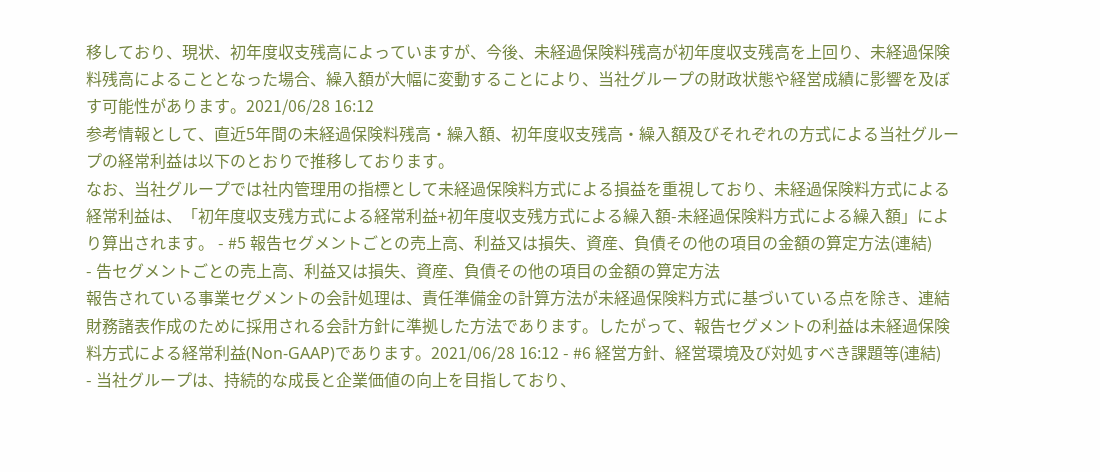移しており、現状、初年度収支残高によっていますが、今後、未経過保険料残高が初年度収支残高を上回り、未経過保険料残高によることとなった場合、繰入額が大幅に変動することにより、当社グループの財政状態や経営成績に影響を及ぼす可能性があります。2021/06/28 16:12
参考情報として、直近5年間の未経過保険料残高・繰入額、初年度収支残高・繰入額及びそれぞれの方式による当社グループの経常利益は以下のとおりで推移しております。
なお、当社グループでは社内管理用の指標として未経過保険料方式による損益を重視しており、未経過保険料方式による経常利益は、「初年度収支残方式による経常利益+初年度収支残方式による繰入額-未経過保険料方式による繰入額」により算出されます。 - #5 報告セグメントごとの売上高、利益又は損失、資産、負債その他の項目の金額の算定方法(連結)
- 告セグメントごとの売上高、利益又は損失、資産、負債その他の項目の金額の算定方法
報告されている事業セグメントの会計処理は、責任準備金の計算方法が未経過保険料方式に基づいている点を除き、連結財務諸表作成のために採用される会計方針に準拠した方法であります。したがって、報告セグメントの利益は未経過保険料方式による経常利益(Non-GAAP)であります。2021/06/28 16:12 - #6 経営方針、経営環境及び対処すべき課題等(連結)
- 当社グループは、持続的な成長と企業価値の向上を目指しており、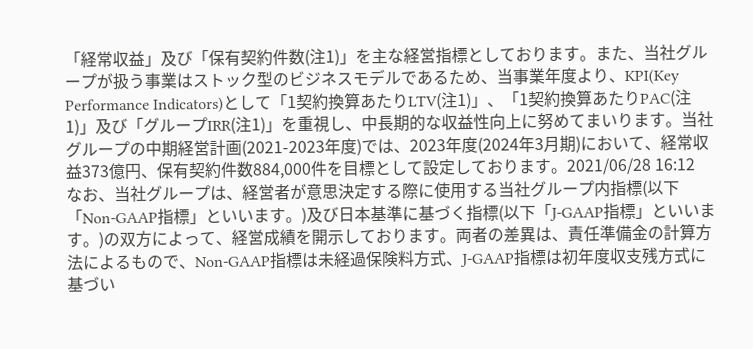「経常収益」及び「保有契約件数(注1)」を主な経営指標としております。また、当社グループが扱う事業はストック型のビジネスモデルであるため、当事業年度より、KPI(Key Performance Indicators)として「1契約換算あたりLTV(注1)」、「1契約換算あたりPAC(注1)」及び「グループIRR(注1)」を重視し、中長期的な収益性向上に努めてまいります。当社グループの中期経営計画(2021-2023年度)では、2023年度(2024年3月期)において、経常収益373億円、保有契約件数884,000件を目標として設定しております。2021/06/28 16:12
なお、当社グループは、経営者が意思決定する際に使用する当社グループ内指標(以下「Non-GAAP指標」といいます。)及び日本基準に基づく指標(以下「J-GAAP指標」といいます。)の双方によって、経営成績を開示しております。両者の差異は、責任準備金の計算方法によるもので、Non-GAAP指標は未経過保険料方式、J-GAAP指標は初年度収支残方式に基づい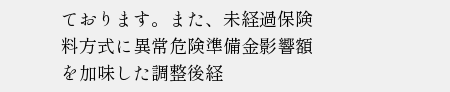ております。また、未経過保険料方式に異常危険準備金影響額を加味した調整後経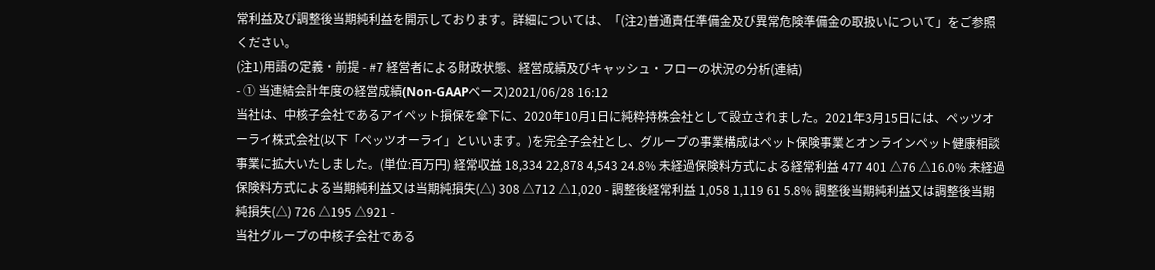常利益及び調整後当期純利益を開示しております。詳細については、「(注2)普通責任準備金及び異常危険準備金の取扱いについて」をご参照ください。
(注1)用語の定義・前提 - #7 経営者による財政状態、経営成績及びキャッシュ・フローの状況の分析(連結)
- ① 当連結会計年度の経営成績(Non-GAAPベース)2021/06/28 16:12
当社は、中核子会社であるアイペット損保を傘下に、2020年10月1日に純粋持株会社として設立されました。2021年3月15日には、ペッツオーライ株式会社(以下「ペッツオーライ」といいます。)を完全子会社とし、グループの事業構成はペット保険事業とオンラインペット健康相談事業に拡大いたしました。(単位:百万円) 経常収益 18,334 22,878 4,543 24.8% 未経過保険料方式による経常利益 477 401 △76 △16.0% 未経過保険料方式による当期純利益又は当期純損失(△) 308 △712 △1,020 - 調整後経常利益 1,058 1,119 61 5.8% 調整後当期純利益又は調整後当期純損失(△) 726 △195 △921 -
当社グループの中核子会社である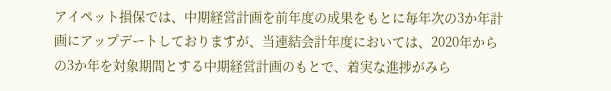アイペット損保では、中期経営計画を前年度の成果をもとに毎年次の3か年計画にアップデートしておりますが、当連結会計年度においては、2020年からの3か年を対象期間とする中期経営計画のもとで、着実な進捗がみら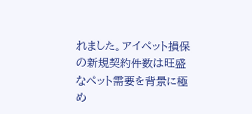れました。アイペット損保の新規契約件数は旺盛なペット需要を背景に極め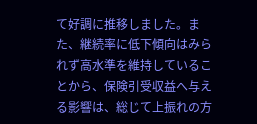て好調に推移しました。また、継続率に低下傾向はみられず高水準を維持していることから、保険引受収益へ与える影響は、総じて上振れの方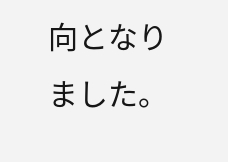向となりました。